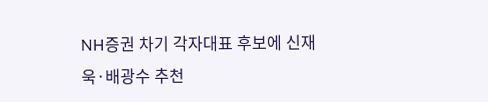NH증권 차기 각자대표 후보에 신재욱·배광수 추천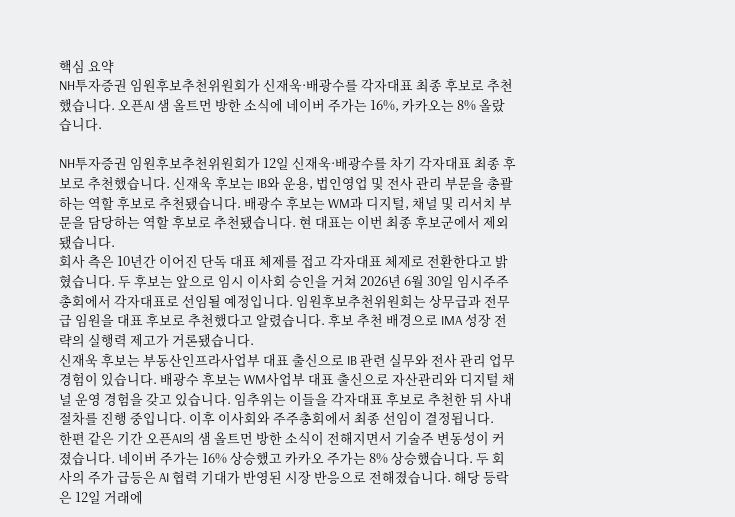핵심 요약
NH투자증권 임원후보추천위원회가 신재욱·배광수를 각자대표 최종 후보로 추천했습니다. 오픈AI 샘 올트먼 방한 소식에 네이버 주가는 16%, 카카오는 8% 올랐습니다.

NH투자증권 임원후보추천위원회가 12일 신재욱·배광수를 차기 각자대표 최종 후보로 추천했습니다. 신재욱 후보는 IB와 운용, 법인영업 및 전사 관리 부문을 총괄하는 역할 후보로 추천됐습니다. 배광수 후보는 WM과 디지털, 채널 및 리서치 부문을 담당하는 역할 후보로 추천됐습니다. 현 대표는 이번 최종 후보군에서 제외됐습니다.
회사 측은 10년간 이어진 단독 대표 체제를 접고 각자대표 체제로 전환한다고 밝혔습니다. 두 후보는 앞으로 임시 이사회 승인을 거쳐 2026년 6월 30일 임시주주총회에서 각자대표로 선임될 예정입니다. 임원후보추천위원회는 상무급과 전무급 임원을 대표 후보로 추천했다고 알렸습니다. 후보 추천 배경으로 IMA 성장 전략의 실행력 제고가 거론됐습니다.
신재욱 후보는 부동산인프라사업부 대표 출신으로 IB 관련 실무와 전사 관리 업무 경험이 있습니다. 배광수 후보는 WM사업부 대표 출신으로 자산관리와 디지털 채널 운영 경험을 갖고 있습니다. 임추위는 이들을 각자대표 후보로 추천한 뒤 사내 절차를 진행 중입니다. 이후 이사회와 주주총회에서 최종 선임이 결정됩니다.
한편 같은 기간 오픈AI의 샘 올트먼 방한 소식이 전해지면서 기술주 변동성이 커졌습니다. 네이버 주가는 16% 상승했고 카카오 주가는 8% 상승했습니다. 두 회사의 주가 급등은 AI 협력 기대가 반영된 시장 반응으로 전해졌습니다. 해당 등락은 12일 거래에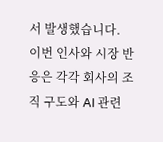서 발생했습니다.
이번 인사와 시장 반응은 각각 회사의 조직 구도와 AI 관련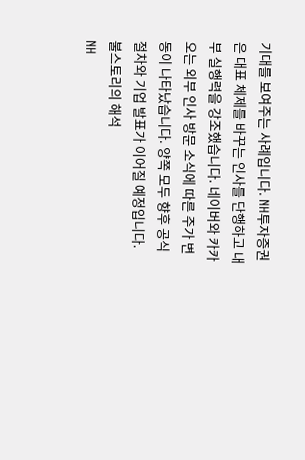기대를 보여주는 사례입니다. NH투자증권은 대표 체제를 바꾸는 인사를 단행하고 내부 실행력을 강조했습니다. 네이버와 카카오는 외부 인사 방문 소식에 따른 주가 변동이 나타났습니다. 양쪽 모두 향후 공식 절차와 기업 발표가 이어질 예정입니다.
불스토리의 해석
NH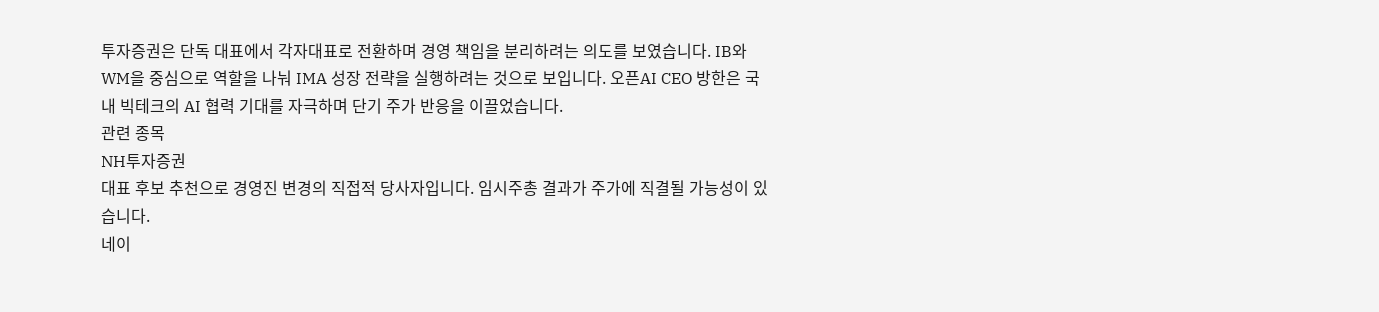투자증권은 단독 대표에서 각자대표로 전환하며 경영 책임을 분리하려는 의도를 보였습니다. IB와 WM을 중심으로 역할을 나눠 IMA 성장 전략을 실행하려는 것으로 보입니다. 오픈AI CEO 방한은 국내 빅테크의 AI 협력 기대를 자극하며 단기 주가 반응을 이끌었습니다.
관련 종목
NH투자증권
대표 후보 추천으로 경영진 변경의 직접적 당사자입니다. 임시주총 결과가 주가에 직결될 가능성이 있습니다.
네이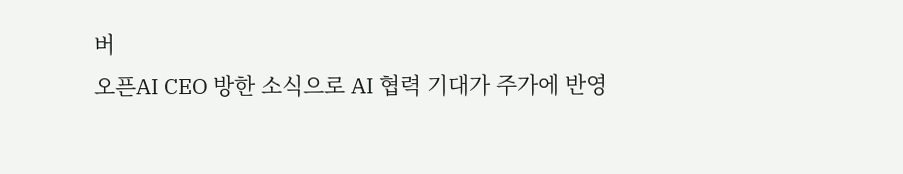버
오픈AI CEO 방한 소식으로 AI 협력 기대가 주가에 반영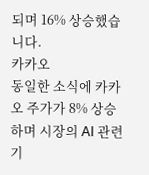되며 16% 상승했습니다.
카카오
동일한 소식에 카카오 주가가 8% 상승하며 시장의 AI 관련 기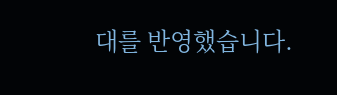대를 반영했습니다.